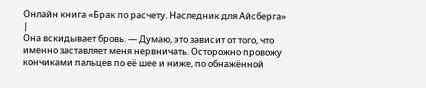Онлайн книга «Брак по расчету. Наследник для Айсберга»
|
Она вскидывает бровь. — Думаю, это зависит от того, что именно заставляет меня нервничать. Осторожно провожу кончиками пальцев по её шее и ниже, по обнажённой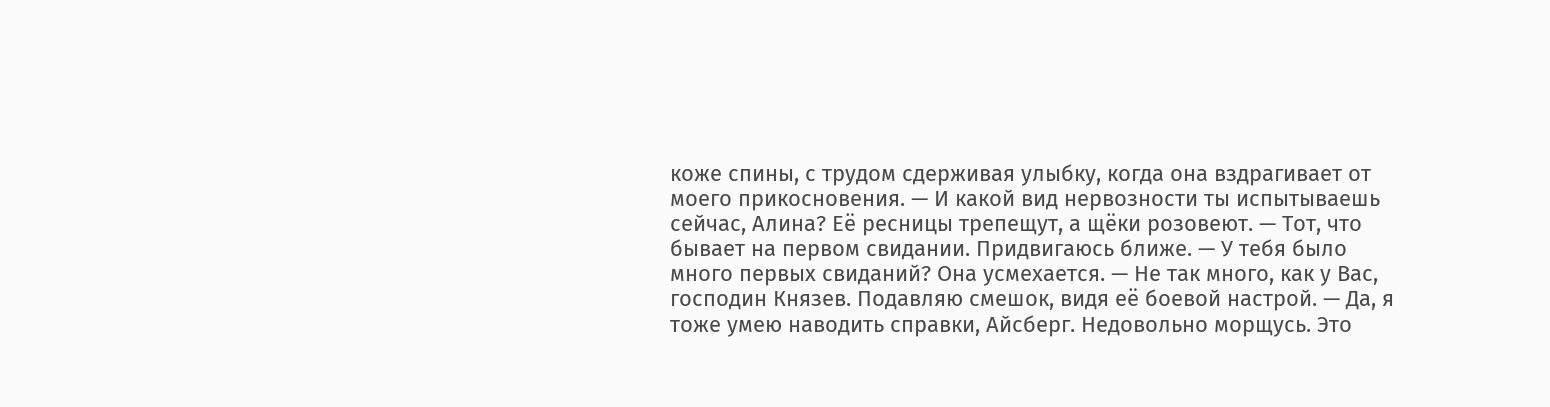коже спины, с трудом сдерживая улыбку, когда она вздрагивает от моего прикосновения. — И какой вид нервозности ты испытываешь сейчас, Алина? Её ресницы трепещут, а щёки розовеют. — Тот, что бывает на первом свидании. Придвигаюсь ближе. — У тебя было много первых свиданий? Она усмехается. — Не так много, как у Вас, господин Князев. Подавляю смешок, видя её боевой настрой. — Да, я тоже умею наводить справки, Айсберг. Недовольно морщусь. Это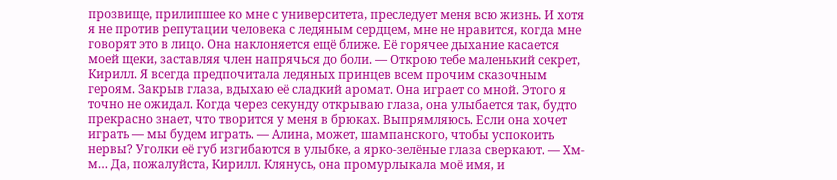прозвище, прилипшее ко мне с университета, преследует меня всю жизнь. И хотя я не против репутации человека с ледяным сердцем, мне не нравится, когда мне говорят это в лицо. Она наклоняется ещё ближе. Её горячее дыхание касается моей щеки, заставляя член напрячься до боли. — Открою тебе маленький секрет, Кирилл. Я всегда предпочитала ледяных принцев всем прочим сказочным героям. Закрыв глаза, вдыхаю её сладкий аромат. Она играет со мной. Этого я точно не ожидал. Когда через секунду открываю глаза, она улыбается так, будто прекрасно знает, что творится у меня в брюках. Выпрямляюсь. Если она хочет играть — мы будем играть. — Алина, может, шампанского, чтобы успокоить нервы? Уголки её губ изгибаются в улыбке, а ярко-зелёные глаза сверкают. — Хм-м… Да, пожалуйста, Кирилл. Клянусь, она промурлыкала моё имя, и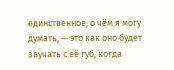единственное, о чём я могу думать, — это как оно будет звучать с её губ, когда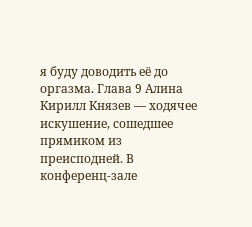я буду доводить её до оргазма. Глава 9 Алина Кирилл Князев — ходячее искушение, сошедшее прямиком из преисподней. В конференц-зале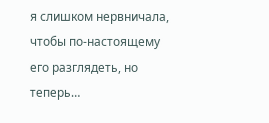я слишком нервничала, чтобы по-настоящему его разглядеть, но теперь…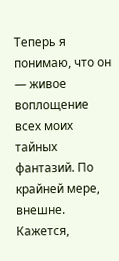Теперь я понимаю, что он — живое воплощение всех моих тайных фантазий. По крайней мере, внешне. Кажется,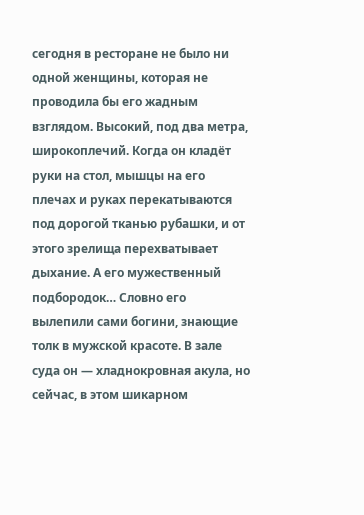сегодня в ресторане не было ни одной женщины, которая не проводила бы его жадным взглядом. Высокий, под два метра, широкоплечий. Когда он кладёт руки на стол, мышцы на его плечах и руках перекатываются под дорогой тканью рубашки, и от этого зрелища перехватывает дыхание. А его мужественный подбородок… Словно его вылепили сами богини, знающие толк в мужской красоте. В зале суда он — хладнокровная акула, но сейчас, в этом шикарном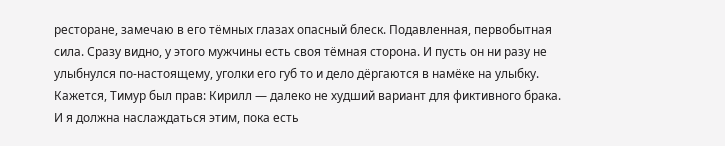ресторане, замечаю в его тёмных глазах опасный блеск. Подавленная, первобытная сила. Сразу видно, у этого мужчины есть своя тёмная сторона. И пусть он ни разу не улыбнулся по-настоящему, уголки его губ то и дело дёргаются в намёке на улыбку. Кажется, Тимур был прав: Кирилл — далеко не худший вариант для фиктивного брака. И я должна наслаждаться этим, пока есть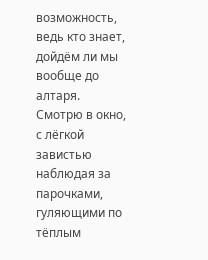возможность, ведь кто знает, дойдём ли мы вообще до алтаря. Смотрю в окно, с лёгкой завистью наблюдая за парочками, гуляющими по тёплым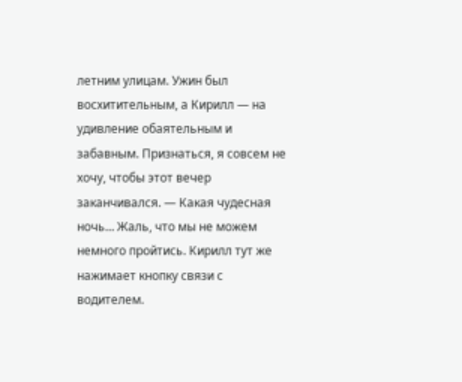летним улицам. Ужин был восхитительным, а Кирилл — на удивление обаятельным и забавным. Признаться, я совсем не хочу, чтобы этот вечер заканчивался. — Какая чудесная ночь… Жаль, что мы не можем немного пройтись. Кирилл тут же нажимает кнопку связи с водителем.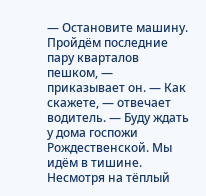— Остановите машину. Пройдём последние пару кварталов пешком, — приказывает он. — Как скажете, — отвечает водитель. — Буду ждать у дома госпожи Рождественской. Мы идём в тишине. Несмотря на тёплый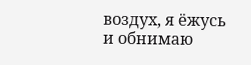воздух, я ёжусь и обнимаю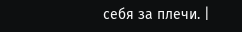себя за плечи. |